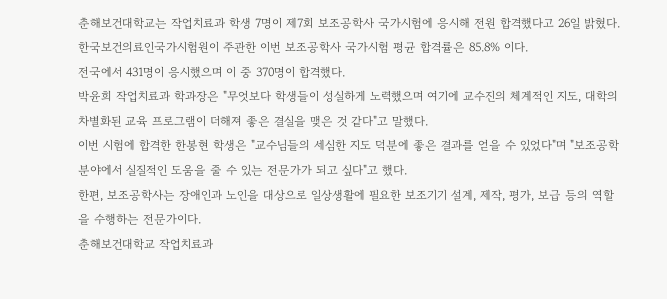춘해보건대학교는 작업치료과 학생 7명이 제7회 보조공학사 국가시험에 응시해 전원 합격했다고 26일 밝혔다.
한국보건의료인국가시험원이 주관한 이번 보조공학사 국가시험 평균 합격률은 85.8% 이다.
전국에서 431명이 응시했으며 이 중 370명이 합격했다.
박윤희 작업치료과 학과장은 "무엇보다 학생들이 성실하게 노력했으며 여기에 교수진의 체계적인 지도, 대학의 차별화된 교육 프로그램이 더해져 좋은 결실을 맺은 것 같다"고 말했다.
이번 시험에 합격한 한봉현 학생은 "교수님들의 세심한 지도 덕분에 좋은 결과를 얻을 수 있었다"며 "보조공학 분야에서 실질적인 도움을 줄 수 있는 전문가가 되고 싶다"고 했다.
한편, 보조공학사는 장애인과 노인을 대상으로 일상생활에 필요한 보조기기 설계, 제작, 평가, 보급 등의 역할을 수행하는 전문가이다.
춘해보건대학교 작업치료과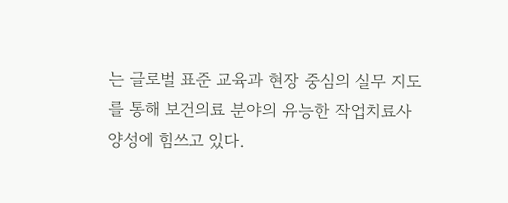는 글로벌 표준 교육과 현장 중심의 실무 지도를 통해 보건의료 분야의 유능한 작업치료사 양성에 힘쓰고 있다.